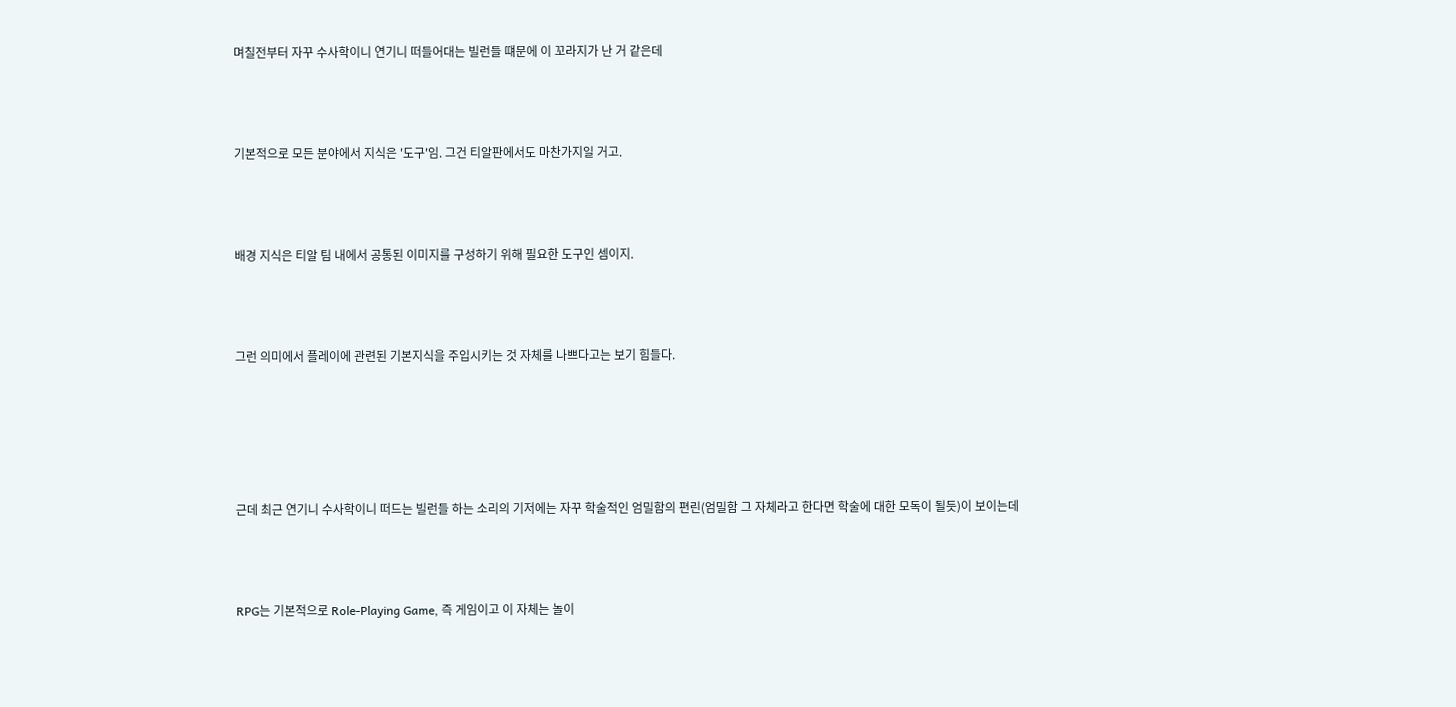며칠전부터 자꾸 수사학이니 연기니 떠들어대는 빌런들 떄문에 이 꼬라지가 난 거 같은데



기본적으로 모든 분야에서 지식은 '도구'임. 그건 티알판에서도 마찬가지일 거고.



배경 지식은 티알 팀 내에서 공통된 이미지를 구성하기 위해 필요한 도구인 셈이지.



그런 의미에서 플레이에 관련된 기본지식을 주입시키는 것 자체를 나쁘다고는 보기 힘들다.





근데 최근 연기니 수사학이니 떠드는 빌런들 하는 소리의 기저에는 자꾸 학술적인 엄밀함의 편린(엄밀함 그 자체라고 한다면 학술에 대한 모독이 될듯)이 보이는데



RPG는 기본적으로 Role-Playing Game, 즉 게임이고 이 자체는 놀이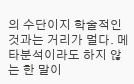의 수단이지 학술적인 것과는 거리가 멀다. 메타분석이라도 하지 않는 한 말이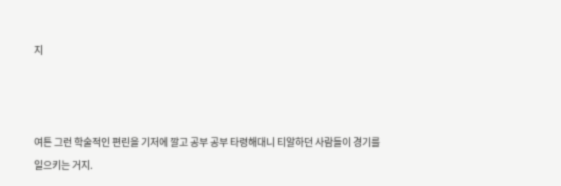지



여튼 그런 학술적인 편린을 기저에 깔고 공부 공부 타령해대니 티알하던 사람들이 경기를 일으키는 거지.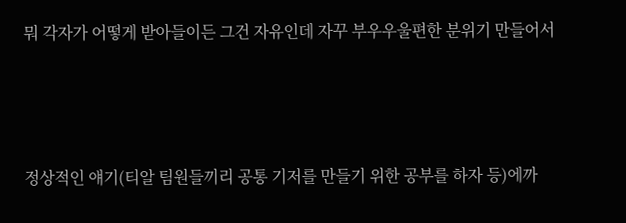뭐 각자가 어떻게 받아들이든 그건 자유인데 자꾸 부우우울편한 분위기 만들어서




정상적인 얘기(티알 팀원들끼리 공통 기저를 만들기 위한 공부를 하자 등)에까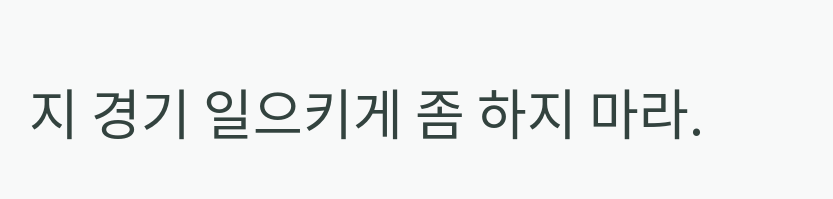지 경기 일으키게 좀 하지 마라.